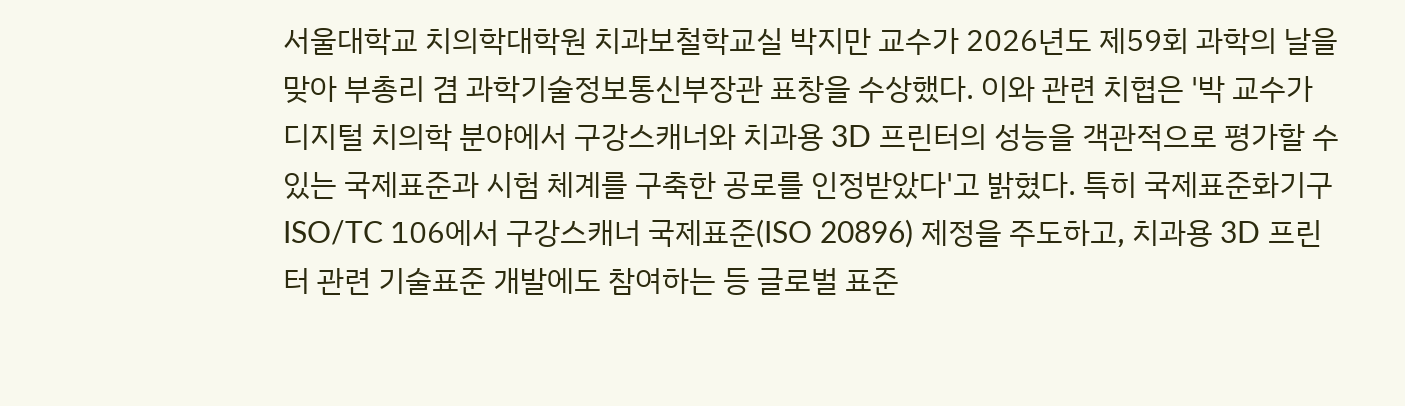서울대학교 치의학대학원 치과보철학교실 박지만 교수가 2026년도 제59회 과학의 날을 맞아 부총리 겸 과학기술정보통신부장관 표창을 수상했다. 이와 관련 치협은 '박 교수가 디지털 치의학 분야에서 구강스캐너와 치과용 3D 프린터의 성능을 객관적으로 평가할 수 있는 국제표준과 시험 체계를 구축한 공로를 인정받았다'고 밝혔다. 특히 국제표준화기구 ISO/TC 106에서 구강스캐너 국제표준(ISO 20896) 제정을 주도하고, 치과용 3D 프린터 관련 기술표준 개발에도 참여하는 등 글로벌 표준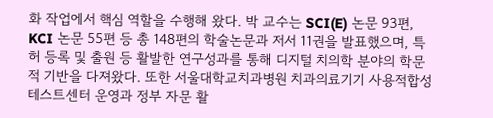화 작업에서 핵심 역할을 수행해 왔다. 박 교수는 SCI(E) 논문 93편, KCI 논문 55편 등 총 148편의 학술논문과 저서 11권을 발표했으며, 특허 등록 및 출원 등 활발한 연구성과를 통해 디지털 치의학 분야의 학문적 기반을 다져왔다. 또한 서울대학교치과병원 치과의료기기 사용적합성테스트센터 운영과 정부 자문 활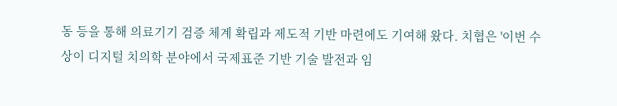동 등을 통해 의료기기 검증 체계 확립과 제도적 기반 마련에도 기여해 왔다. 치협은 '이번 수상이 디지털 치의학 분야에서 국제표준 기반 기술 발전과 임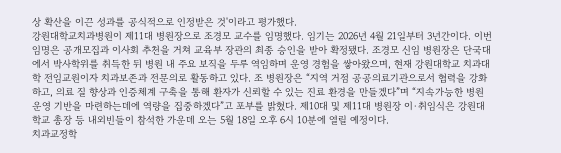상 확산을 이끈 성과를 공식적으로 인정받은 것'이라고 평가했다.
강원대학교치과병원이 제11대 병원장으로 조경모 교수를 임명했다. 임기는 2026년 4월 21일부터 3년간이다. 이번 임명은 공개모집과 이사회 추천을 거쳐 교육부 장관의 최종 승인을 받아 확정됐다. 조경모 신임 병원장은 단국대에서 박사학위를 취득한 뒤 병원 내 주요 보직을 두루 역임하며 운영 경험을 쌓아왔으며, 현재 강원대학교 치과대학 전임교원이자 치과보존과 전문의로 활동하고 있다. 조 병원장은 “지역 거점 공공의료기관으로서 협력을 강화하고, 의료 질 향상과 인증체계 구축을 통해 환자가 신뢰할 수 있는 진료 환경을 만들겠다”며 “지속가능한 병원 운영 기반을 마련하는데에 역량을 집중하겠다”고 포부를 밝혔다. 제10대 및 제11대 병원장 이·취임식은 강원대학교 총장 등 내외빈들이 참석한 가운데 오는 5월 18일 오후 6시 10분에 열릴 예정이다.
치과교정학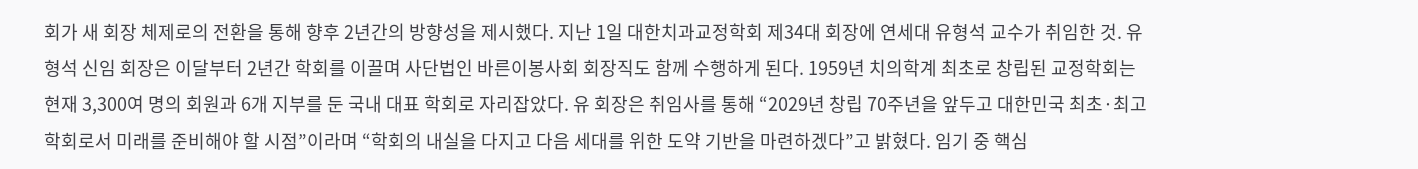회가 새 회장 체제로의 전환을 통해 향후 2년간의 방향성을 제시했다. 지난 1일 대한치과교정학회 제34대 회장에 연세대 유형석 교수가 취임한 것. 유형석 신임 회장은 이달부터 2년간 학회를 이끌며 사단법인 바른이봉사회 회장직도 함께 수행하게 된다. 1959년 치의학계 최초로 창립된 교정학회는 현재 3,300여 명의 회원과 6개 지부를 둔 국내 대표 학회로 자리잡았다. 유 회장은 취임사를 통해 “2029년 창립 70주년을 앞두고 대한민국 최초·최고 학회로서 미래를 준비해야 할 시점”이라며 “학회의 내실을 다지고 다음 세대를 위한 도약 기반을 마련하겠다”고 밝혔다. 임기 중 핵심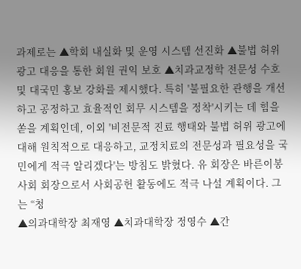과제로는 ▲학회 내실화 및 운영 시스템 선진화 ▲불법 허위 광고 대응을 통한 회원 권익 보호 ▲치과교정학 전문성 수호 및 대국민 홍보 강화를 제시했다. 특히 '불필요한 관행을 개선하고 공정하고 효율적인 회무 시스템을 정착'시키는 데 힘을 쏟을 계획인데, 이외 '비전문적 진료 행태와 불법 허위 광고에 대해 원칙적으로 대응하고, 교정치료의 전문성과 필요성을 국민에게 적극 알리겠다'는 방침도 밝혔다. 유 회장은 바른이봉사회 회장으로서 사회공헌 활동에도 적극 나설 계획이다. 그는 “청
▲의과대학장 최재영 ▲치과대학장 정영수 ▲간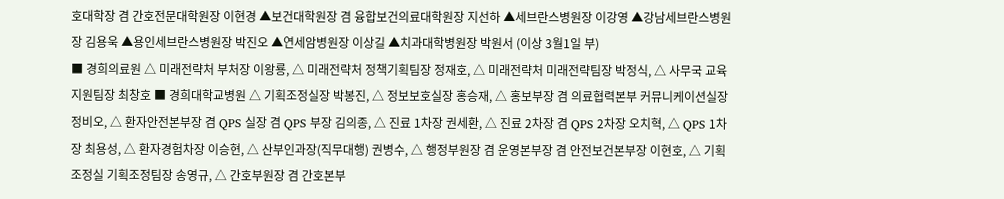호대학장 겸 간호전문대학원장 이현경 ▲보건대학원장 겸 융합보건의료대학원장 지선하 ▲세브란스병원장 이강영 ▲강남세브란스병원장 김용욱 ▲용인세브란스병원장 박진오 ▲연세암병원장 이상길 ▲치과대학병원장 박원서 (이상 3월1일 부)
■ 경희의료원 △ 미래전략처 부처장 이왕룡, △ 미래전략처 정책기획팀장 정재호, △ 미래전략처 미래전략팀장 박정식, △ 사무국 교육지원팀장 최창호 ■ 경희대학교병원 △ 기획조정실장 박봉진, △ 정보보호실장 홍승재, △ 홍보부장 겸 의료협력본부 커뮤니케이션실장 정비오, △ 환자안전본부장 겸 QPS 실장 겸 QPS 부장 김의종, △ 진료 1차장 권세환, △ 진료 2차장 겸 QPS 2차장 오치혁, △ QPS 1차장 최용성, △ 환자경험차장 이승현, △ 산부인과장(직무대행) 권병수, △ 행정부원장 겸 운영본부장 겸 안전보건본부장 이현호, △ 기획조정실 기획조정팀장 송영규, △ 간호부원장 겸 간호본부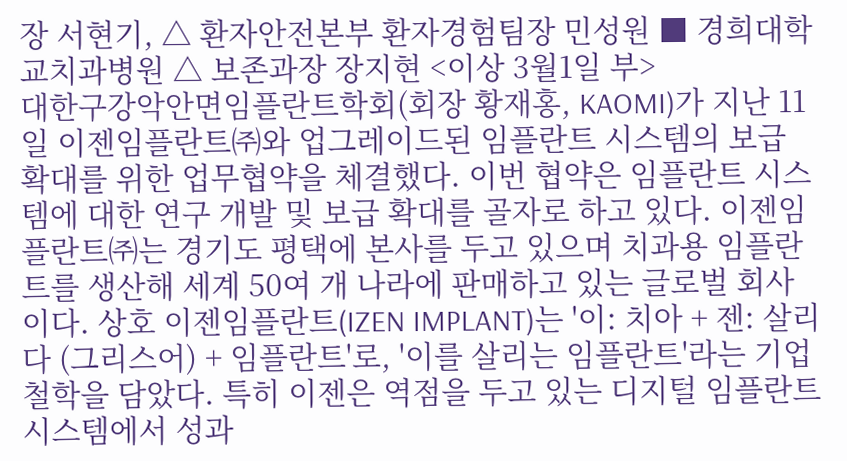장 서현기, △ 환자안전본부 환자경험팀장 민성원 ■ 경희대학교치과병원 △ 보존과장 장지현 <이상 3월1일 부>
대한구강악안면임플란트학회(회장 황재홍, KAOMI)가 지난 11일 이젠임플란트㈜와 업그레이드된 임플란트 시스템의 보급 확대를 위한 업무협약을 체결했다. 이번 협약은 임플란트 시스템에 대한 연구 개발 및 보급 확대를 골자로 하고 있다. 이젠임플란트㈜는 경기도 평택에 본사를 두고 있으며 치과용 임플란트를 생산해 세계 50여 개 나라에 판매하고 있는 글로벌 회사이다. 상호 이젠임플란트(IZEN IMPLANT)는 '이: 치아 + 젠: 살리다 (그리스어) + 임플란트'로, '이를 살리는 임플란트'라는 기업 철학을 담았다. 특히 이젠은 역점을 두고 있는 디지털 임플란트 시스템에서 성과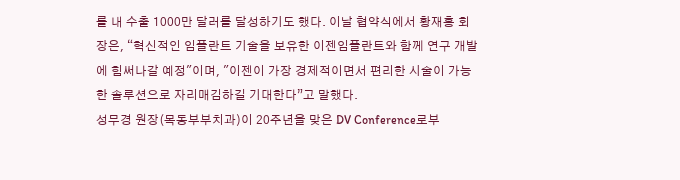를 내 수출 1000만 달러를 달성하기도 했다. 이날 협약식에서 황재홍 회장은, “혁신적인 임플란트 기술을 보유한 이젠임플란트와 함께 연구 개발에 힘써나갈 예정"이며, "이젠이 가장 경제적이면서 편리한 시술이 가능한 솔루션으로 자리매김하길 기대한다”고 말했다.
성무경 원장(목동부부치과)이 20주년을 맞은 DV Conference로부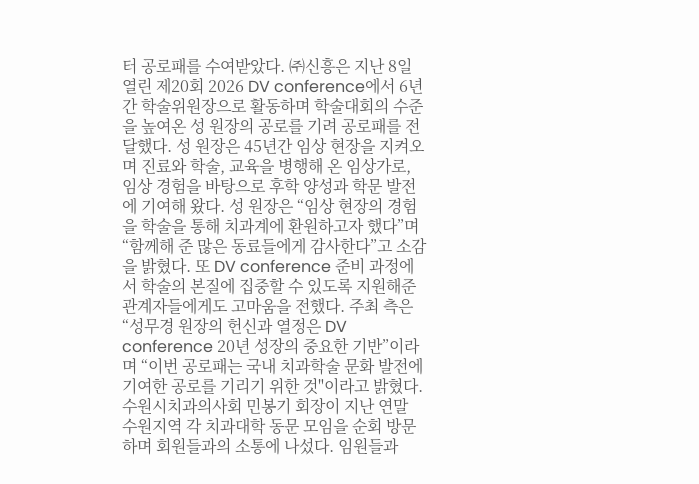터 공로패를 수여받았다. ㈜신흥은 지난 8일 열린 제20회 2026 DV conference에서 6년간 학술위원장으로 활동하며 학술대회의 수준을 높여온 성 원장의 공로를 기려 공로패를 전달했다. 성 원장은 45년간 임상 현장을 지켜오며 진료와 학술, 교육을 병행해 온 임상가로, 임상 경험을 바탕으로 후학 양성과 학문 발전에 기여해 왔다. 성 원장은 “임상 현장의 경험을 학술을 통해 치과계에 환원하고자 했다”며 “함께해 준 많은 동료들에게 감사한다”고 소감을 밝혔다. 또 DV conference 준비 과정에서 학술의 본질에 집중할 수 있도록 지원해준 관계자들에게도 고마움을 전했다. 주최 측은 “성무경 원장의 헌신과 열정은 DV conference 20년 성장의 중요한 기반”이라며 “이번 공로패는 국내 치과학술 문화 발전에 기여한 공로를 기리기 위한 것"이라고 밝혔다.
수원시치과의사회 민봉기 회장이 지난 연말 수원지역 각 치과대학 동문 모임을 순회 방문하며 회원들과의 소통에 나섰다. 임원들과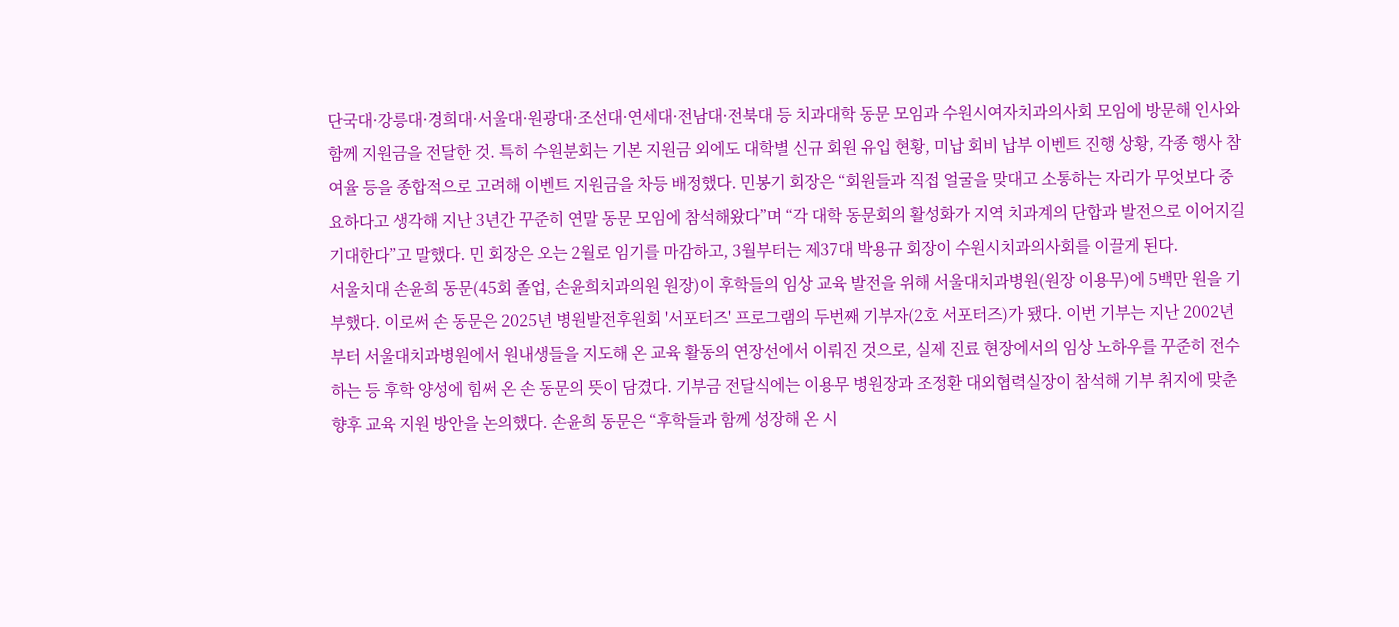단국대·강릉대·경희대·서울대·원광대·조선대·연세대·전남대·전북대 등 치과대학 동문 모임과 수원시여자치과의사회 모임에 방문해 인사와 함께 지원금을 전달한 것. 특히 수원분회는 기본 지원금 외에도 대학별 신규 회원 유입 현황, 미납 회비 납부 이벤트 진행 상황, 각종 행사 참여율 등을 종합적으로 고려해 이벤트 지원금을 차등 배정했다. 민봉기 회장은 “회원들과 직접 얼굴을 맞대고 소통하는 자리가 무엇보다 중요하다고 생각해 지난 3년간 꾸준히 연말 동문 모임에 참석해왔다”며 “각 대학 동문회의 활성화가 지역 치과계의 단합과 발전으로 이어지길 기대한다”고 말했다. 민 회장은 오는 2월로 임기를 마감하고, 3월부터는 제37대 박용규 회장이 수원시치과의사회를 이끌게 된다.
서울치대 손윤희 동문(45회 졸업, 손윤희치과의원 원장)이 후학들의 임상 교육 발전을 위해 서울대치과병원(원장 이용무)에 5백만 원을 기부했다. 이로써 손 동문은 2025년 병원발전후원회 '서포터즈' 프로그램의 두번째 기부자(2호 서포터즈)가 됐다. 이번 기부는 지난 2002년부터 서울대치과병원에서 원내생들을 지도해 온 교육 활동의 연장선에서 이뤄진 것으로, 실제 진료 현장에서의 임상 노하우를 꾸준히 전수하는 등 후학 양성에 힘써 온 손 동문의 뜻이 담겼다. 기부금 전달식에는 이용무 병원장과 조정환 대외협력실장이 참석해 기부 취지에 맞춘 향후 교육 지원 방안을 논의했다. 손윤희 동문은 “후학들과 함께 성장해 온 시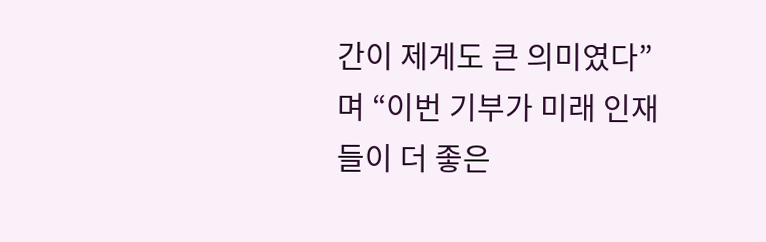간이 제게도 큰 의미였다”며 “이번 기부가 미래 인재들이 더 좋은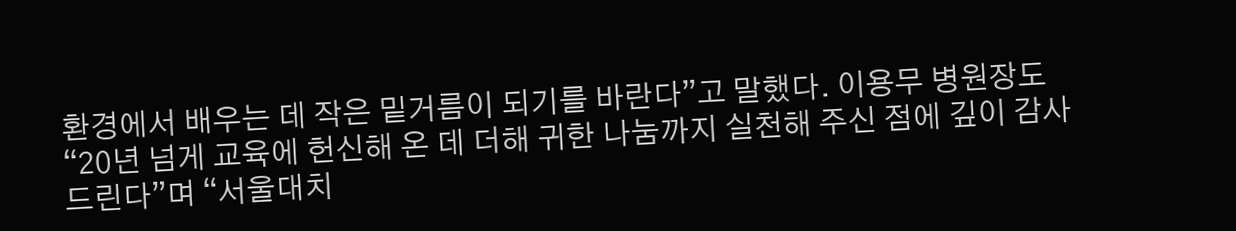환경에서 배우는 데 작은 밑거름이 되기를 바란다”고 말했다. 이용무 병원장도 “20년 넘게 교육에 헌신해 온 데 더해 귀한 나눔까지 실천해 주신 점에 깊이 감사드린다”며 “서울대치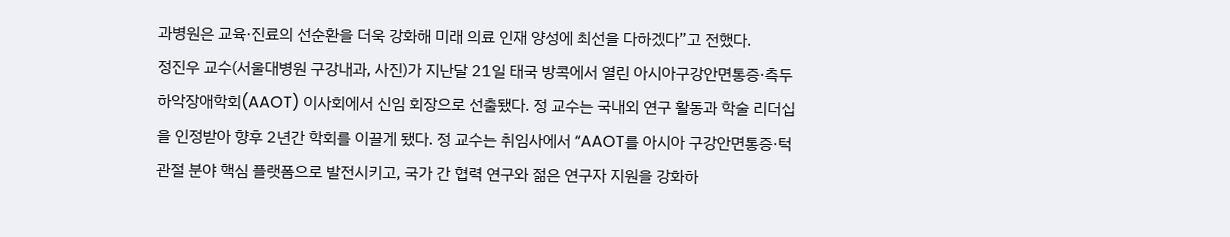과병원은 교육·진료의 선순환을 더욱 강화해 미래 의료 인재 양성에 최선을 다하겠다”고 전했다.
정진우 교수(서울대병원 구강내과, 사진)가 지난달 21일 태국 방콕에서 열린 아시아구강안면통증·측두하악장애학회(AAOT) 이사회에서 신임 회장으로 선출됐다. 정 교수는 국내외 연구 활동과 학술 리더십을 인정받아 향후 2년간 학회를 이끌게 됐다. 정 교수는 취임사에서 “AAOT를 아시아 구강안면통증·턱관절 분야 핵심 플랫폼으로 발전시키고, 국가 간 협력 연구와 젊은 연구자 지원을 강화하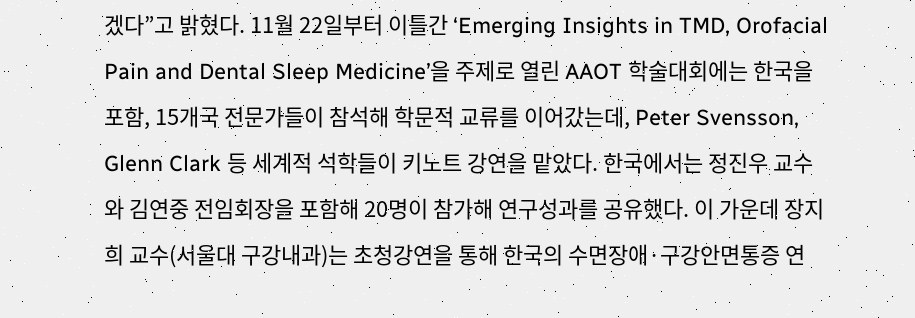겠다”고 밝혔다. 11월 22일부터 이틀간 ‘Emerging Insights in TMD, Orofacial Pain and Dental Sleep Medicine’을 주제로 열린 AAOT 학술대회에는 한국을 포함, 15개국 전문가들이 참석해 학문적 교류를 이어갔는데, Peter Svensson, Glenn Clark 등 세계적 석학들이 키노트 강연을 맡았다. 한국에서는 정진우 교수와 김연중 전임회장을 포함해 20명이 참가해 연구성과를 공유했다. 이 가운데 장지희 교수(서울대 구강내과)는 초청강연을 통해 한국의 수면장애·구강안면통증 연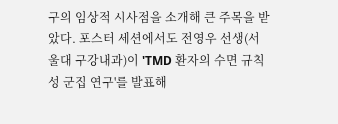구의 임상적 시사점을 소개해 큰 주목을 받았다. 포스터 세션에서도 전영우 선생(서울대 구강내과)이 'TMD 환자의 수면 규칙성 군집 연구'를 발표해